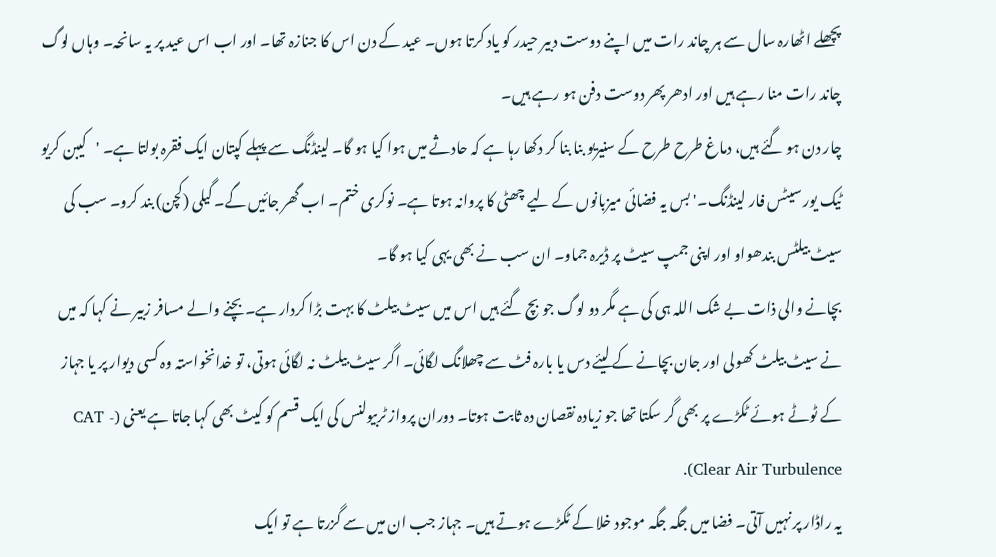پچھلے اٹھارہ سال سے ہر چاند رات میں اپنے دوست دبیر حیدر کو یاد کرتا ہوں۔ عید کے دن اس کا جنازہ تھا۔ اور اب اس عید پر یہ سانحہ۔ وہاں لوگ چاند رات منا رہے ہیں اور ادھر پھر دوست دفن ہو رہے ہیں۔
چار دن ہو گئے ہیں، دماغ طرح طرح کے سنیریو بنا بنا کر دکھا رہا ہے کہ حادثے میں ہوا کیا ہو گا۔ لینڈنگ سے پہلے کپتان ایک فقرہ بولتا ہے۔ 'کیبن کریو ٹیک یور سیٹس فار لینڈنگ۔' بس یہ فضائی میزبانوں کے لیے چھٹی کا پروانہ ہوتا ہے۔ نوکری ختم۔ اب گھر جائیں گے۔ گیلی (کچن) بند کرو۔ سب کی سیٹ بیلٹس بندھواو اور اپنی جمپ سیٹ پر ڈیرہ جماو۔ ان سب نے بھی یہی کیا ہو گا۔
بچانے والی ذات بے شک اللہ ہی کی ہے مگر دو لوگ جو بچ گئے ہیں اس میں سیٹ بیلٹ کا بہت بڑا کردار ہے۔ بچنے والے مسافر زبیر نے کہا کہ میں نے سیٹ بیلٹ کھولی اور جان بچانے کے لیئے دس یا بارہ فٹ سے چھلانگ لگائی۔ اگر سیٹ بیلٹ نہ لگائی ہوتی، تو خدانخواستہ وہ کسی دیوار پر یا جہاز کے ٹوٹے ہوئے ٹکڑے پر بھی گر سکتا تھا جو زیادہ نقصان دہ ثابت ہوتا۔ دوران پرواز ٹربیولنس کی ایک قسم کو کیٹ بھی کہا جاتا ہے یعنی (CAT - Clear Air Turbulence).
یہ راڈار پر نہیں آتی۔ فضا میں جگہ جگہ موجود خلا کے ٹکڑے ہوتے ہیں۔ جہاز جب ان میں سے گزرتا ہے تو ایک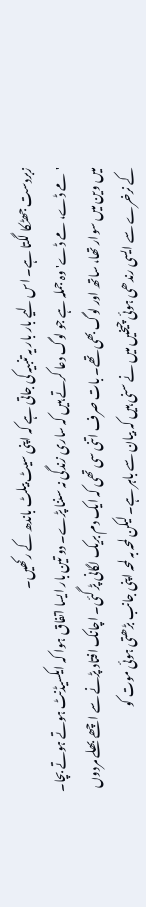زبردست جھٹکا لگتا ہے۔ اس لیے بار بار یہ تنبیہ کی جاتی ہے کہ اپنی سیٹ بیلٹ باندھ کے رکھیں۔
'مے ڈے، مے ڈے' وہ جملہ ہے جو لوگ دعا کرتے ہیں کہ ساری زندگی نہ سننا پڑے۔ دو تین بار ایسا اتفاق ہوا کہ ایکسیڈنٹ ہوتے ہوتے بچا۔ میں وین میں سوار تھا، ساتھ اور لوگ بھی تھے۔ بات صرف اتنی سی تھی کہ ایک دم بریک لگانی پڑ گئی۔ اچانک افتاد پڑنے سے اچھے بھلے مردوں کے نرخرے سے ایسی رندھی ہوئی چیخیں میں نے سنی ہیں کہ بیان سے باہر ہے۔ لیکن لمحہ بہ لمحہ اپنی جانب بڑھتی ہوئی موت کو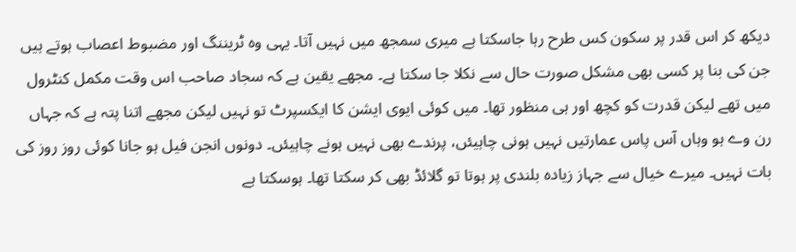دیکھ کر اس قدر پر سکون کس طرح رہا جاسکتا ہے میری سمجھ میں نہیں آتا۔ یہی وہ ٹریننگ اور مضبوط اعصاب ہوتے ہیں جن کی بنا پر کسی بھی مشکل صورت حال سے نکلا جا سکتا ہے۔ مجھے یقین ہے کہ سجاد صاحب اس وقت مکمل کنٹرول میں تھے لیکن قدرت کو کچھ اور ہی منظور تھا۔ میں کوئی ایوی ایشن کا ایکسپرٹ تو نہیں لیکن مجھے اتنا پتہ ہے کہ جہاں رن وے ہو وہاں آس پاس عمارتیں نہیں ہونی چاہیئں، پرندے بھی نہیں ہونے چاہیئں۔ دونوں انجن فیل ہو جانا کوئی روز روز کی بات نہیں۔ میرے خیال سے جہاز زیادہ بلندی پر ہوتا تو گلائڈ بھی کر سکتا تھا۔ ہوسکتا ہے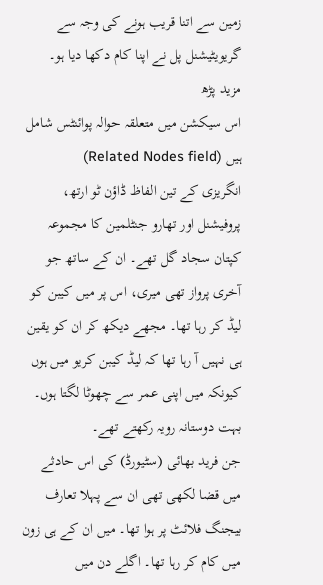زمین سے اتنا قریب ہونے کی وجہ سے گریویٹیشنل پل نے اپنا کام دکھا دیا ہو۔
مزید پڑھ
اس سیکشن میں متعلقہ حوالہ پوائنٹس شامل ہیں (Related Nodes field)
انگریزی کے تین الفاظ ڈاؤن ٹو ارتھ، پروفیشنل اور تھارو جنٹلمین کا مجموعہ کپتان سجاد گل تھے۔ ان کے ساتھ جو آخری پرواز تھی میری، اس پر میں کیبن کو لیڈ کر رہا تھا۔ مجھے دیکھ کر ان کو یقین ہی نہیں آ رہا تھا کہ لیڈ کیبن کریو میں ہوں کیونکہ میں اپنی عمر سے چھوٹا لگتا ہوں۔ بہت دوستانہ رویہ رکھتے تھے۔
جن فرید بھائی (سٹیورڈ) کی اس حادثے میں قضا لکھی تھی ان سے پہلا تعارف بیجنگ فلائٹ پر ہوا تھا۔ میں ان کے ہی زون میں کام کر رہا تھا۔ اگلے دن میں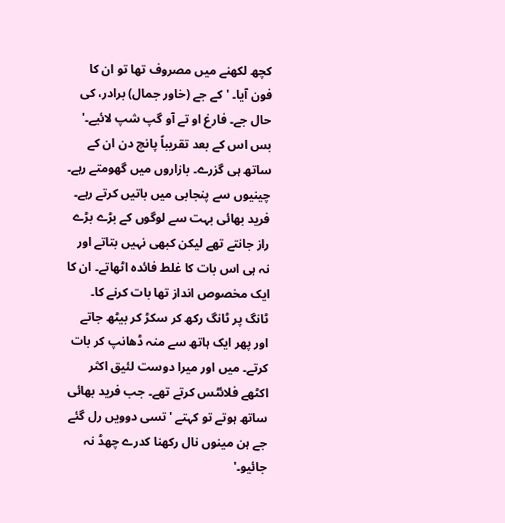کچھ لکھنے میں مصروف تھا تو ان کا فون آیا۔ 'کے جے (خاور جمال) برادر، کی حال جے۔ فارغ او تے آو گپ شپ لائیے۔' بس اس کے بعد تقریباً پانچ دن ان کے ساتھ ہی گزرے۔ بازاروں میں گھومتے رہے۔ چینیوں سے پنجابی میں باتیں کرتے رہے۔ فرید بھائی بہت سے لوگوں کے بڑے بڑے راز جانتے تھے لیکن کبھی نہیں بتاتے اور نہ ہی اس بات کا غلط فائدہ اٹھاتے۔ ان کا ایک مخصوص انداز تھا بات کرنے کا۔ ٹانگ پر ٹانگ رکھ کر سکڑ کر بیٹھ جاتے اور پھر ایک ہاتھ سے منہ ڈھانپ کر بات کرتے۔ میں اور میرا دوست لئیق اکثر اکٹھے فلائٹس کرتے تھے۔ جب فرید بھائی ساتھ ہوتے تو کہتے 'تسی دوویں رل گئے جے ہن مینوں نال رکھنا کدرے چھڈ نہ جائیو۔'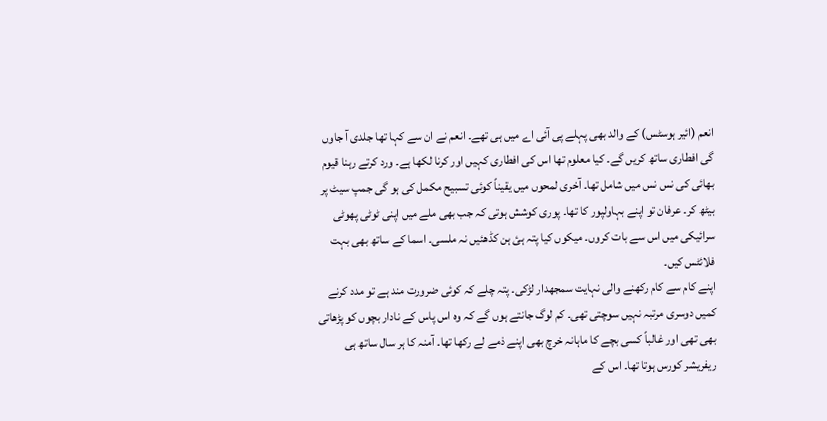انعم (ائیر ہوسٹس) کے والد بھی پہلے پی آئی اے میں ہی تھے۔ انعم نے ان سے کہا تھا جلدی آ جاوں گی افطاری ساتھ کریں گے۔ کیا معلوم تھا اس کی افطاری کہیں اور کرنا لکھا ہے۔ ورد کرتے رہنا قیوم بھائی کی نس نس میں شامل تھا۔ آخری لمحوں میں یقیناً کوئی تسبیح مکمل کی ہو گی جمپ سیٹ پر بیٹھ کر۔ عرفان تو اپنے بہاولپور کا تھا۔ پوری کوشش ہوتی کہ جب بھی ملے میں اپنی ٹوٹی پھوٹی سرائیکی میں اس سے بات کروں۔ میکوں کیا پتہ ہئ ہن کڈھئیں نہ ملسی۔ اسما کے ساتھ بھی بہت فلائٹس کیں۔
اپنے کام سے کام رکھنے والی نہایت سمجھدار لڑکی۔ پتہ چلے کہ کوئی ضرورت مند ہے تو مدد کرنے کمیں دوسری مرتبہ نہیں سوچتی تھی۔ کم لوگ جانتے ہوں گے کہ وہ اس پاس کے نادار بچوں کو پڑھاتی بھی تھی اور غالباً کسی بچے کا ماہانہ خرچ بھی اپنے ذمے لے رکھا تھا۔ آمنہ کا ہر سال ساتھ ہی ریفریشر کورس ہوتا تھا۔ اس کے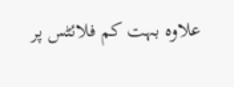علاوہ بہت کم فلائٹس پر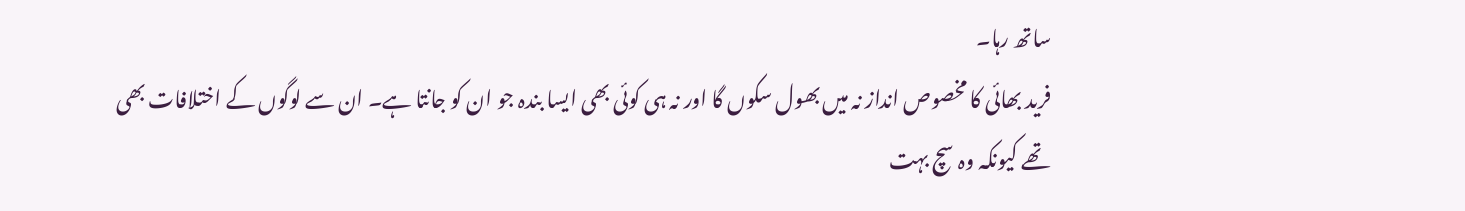ساتھ رہا۔
فرید بھائی کا مخصوص انداز نہ میں بھول سکوں گا اور نہ ہی کوئی بھی ایسا بندہ جو ان کو جانتا ہے۔ ان سے لوگوں کے اختلافات بھی تھے کیونکہ وہ سچ بہت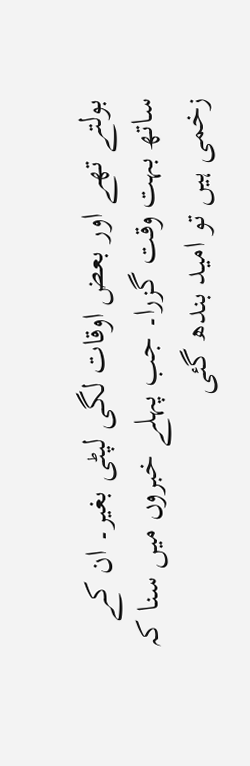بولتے تھے اور بعض اوقات لگی لپٹی بغیر۔ ان کے ساتھ بہت وقت گزرا۔ جب پہلے خبروں میں سنا کہ زخمی ہیں تو امید بندھ گئی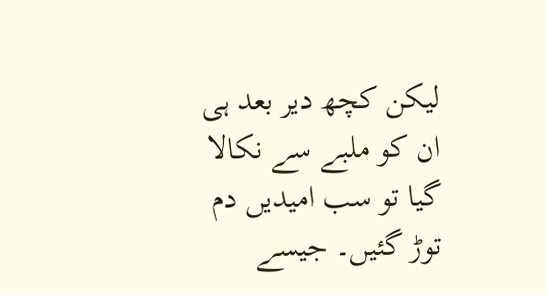لیکن کچھ دیر بعد ہی ان کو ملبے سے نکالا گیا تو سب امیدیں دم توڑ گئیں۔ جیسے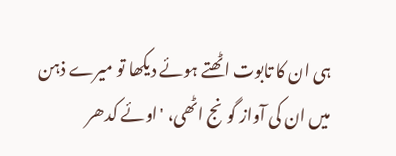ہی ان کا تابوت اٹھتے ہوئے دیکھا تو میرے ذہن میں ان کی آواز گونج اٹھی، 'اوئے کدھر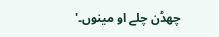چھڈن چلے او مینوں۔'